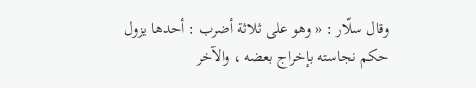وقال سلّار : « وهو على ثلاثة أضرب : أحدها يزول حكم نجاسته بإخراج بعضه ، والآخر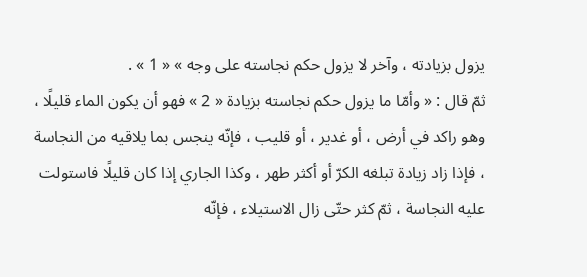يزول بزيادته ، وآخر لا يزول حكم نجاسته على وجه » « 1 » .
ثمّ قال : « وأمّا ما يزول حكم نجاسته بزيادة « 2 » فهو أن يكون الماء قليلًا ، وهو راكد في أرض ، أو غدير ، أو قليب ، فإنّه ينجس بما يلاقيه من النجاسة ، فإذا زاد زيادة تبلغه الكرّ أو أكثر طهر ، وكذا الجاري إذا كان قليلًا فاستولت عليه النجاسة ، ثمّ كثر حتّى زال الاستيلاء ، فإنّه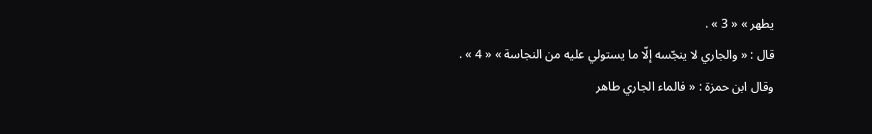يطهر » « 3 » .
قال : « والجاري لا ينجّسه إلّا ما يستولي عليه من النجاسة » « 4 » .
وقال ابن حمزة : « فالماء الجاري طاهر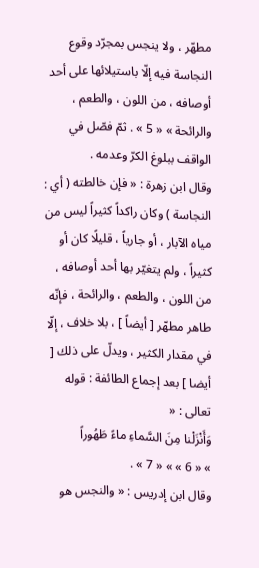مطهّر ، ولا ينجس بمجرّد وقوع النجاسة فيه إلّا باستيلائها على أحد أوصافه ، من اللون ، والطعم ، والرائحة » « 5 » . ثمّ فصّل في الواقف ببلوغ الكرّ وعدمه .
وقال ابن زهرة : « فإن خالطته ( أي : النجاسة ) وكان راكداً كثيراً ليس من مياه الآبار ، أو جارياً ، قليلًا كان أو كثيراً ، ولم يتغيّر بها أحد أوصافه ، من اللون ، والطعم ، والرائحة ، فإنّه طاهر مطهّر [ أيضاً ] ، بلا خلاف ، إلّا في مقدار الكثير ، ويدلّ على ذلك [ أيضا ] بعد إجماع الطائفة : قوله تعالى : «
وَأَنْزَلْنا مِنَ السَّماءِ ماءً طَهُوراً
» « 6 » » « 7 » .
وقال ابن إدريس : « والنجس هو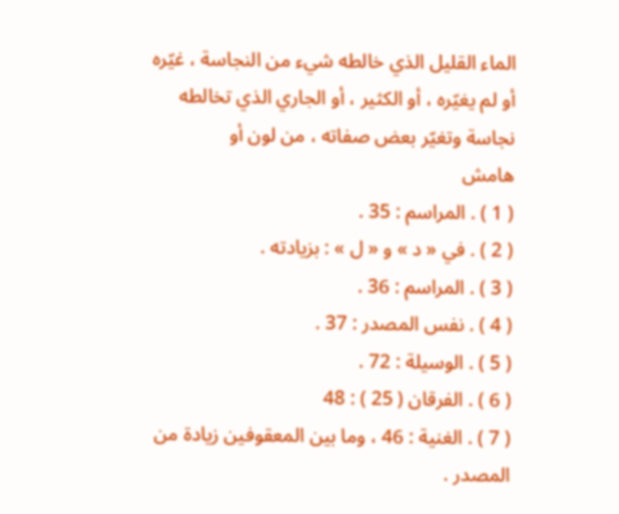الماء القليل الذي خالطه شيء من النجاسة ، غيّره أو لم يغيّره ، أو الكثير ، أو الجاري الذي تخالطه نجاسة وتغيّر بعض صفاته ، من لون أو
هامش
( 1 ) . المراسم : 35 .
( 2 ) . في « د » و « ل » : بزيادته .
( 3 ) . المراسم : 36 .
( 4 ) . نفس المصدر : 37 .
( 5 ) . الوسيلة : 72 .
( 6 ) . الفرقان ( 25 ) : 48
( 7 ) . الغنية : 46 ، وما بين المعقوفين زيادة من المصدر .